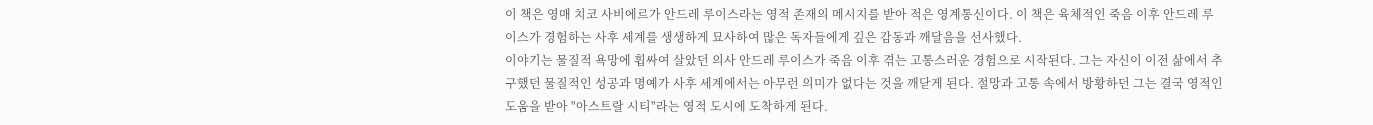이 책은 영매 치코 사비에르가 안드레 루이스라는 영적 존재의 메시지를 받아 적은 영계통신이다. 이 책은 육체적인 죽음 이후 안드레 루이스가 경험하는 사후 세계를 생생하게 묘사하여 많은 독자들에게 깊은 감동과 깨달음을 선사했다.
이야기는 물질적 욕망에 휩싸여 살았던 의사 안드레 루이스가 죽음 이후 겪는 고통스러운 경험으로 시작된다. 그는 자신이 이전 삶에서 추구했던 물질적인 성공과 명예가 사후 세계에서는 아무런 의미가 없다는 것을 깨닫게 된다. 절망과 고통 속에서 방황하던 그는 결국 영적인 도움을 받아 "아스트랄 시티"라는 영적 도시에 도착하게 된다.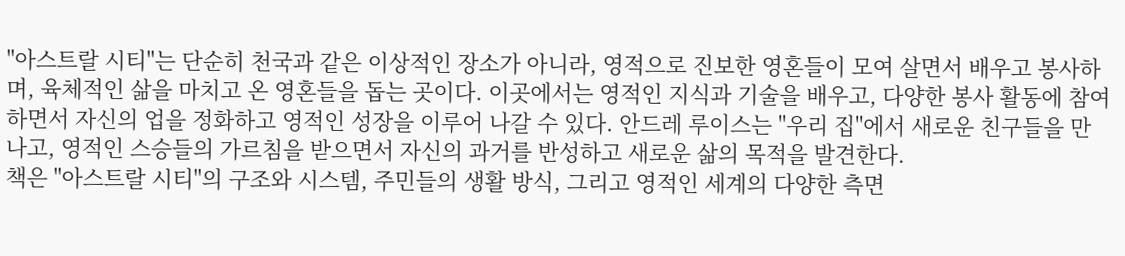"아스트랄 시티"는 단순히 천국과 같은 이상적인 장소가 아니라, 영적으로 진보한 영혼들이 모여 살면서 배우고 봉사하며, 육체적인 삶을 마치고 온 영혼들을 돕는 곳이다. 이곳에서는 영적인 지식과 기술을 배우고, 다양한 봉사 활동에 참여하면서 자신의 업을 정화하고 영적인 성장을 이루어 나갈 수 있다. 안드레 루이스는 "우리 집"에서 새로운 친구들을 만나고, 영적인 스승들의 가르침을 받으면서 자신의 과거를 반성하고 새로운 삶의 목적을 발견한다.
책은 "아스트랄 시티"의 구조와 시스템, 주민들의 생활 방식, 그리고 영적인 세계의 다양한 측면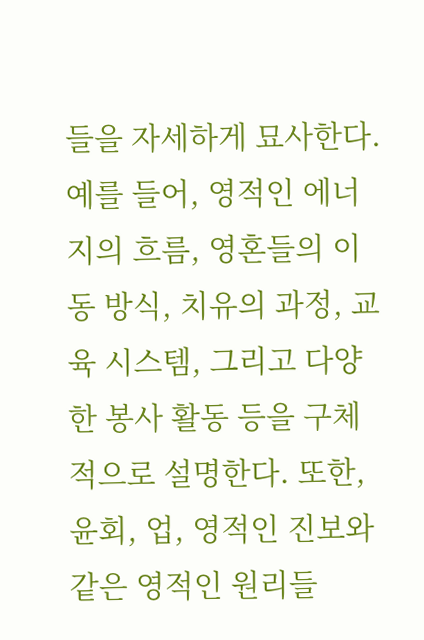들을 자세하게 묘사한다. 예를 들어, 영적인 에너지의 흐름, 영혼들의 이동 방식, 치유의 과정, 교육 시스템, 그리고 다양한 봉사 활동 등을 구체적으로 설명한다. 또한, 윤회, 업, 영적인 진보와 같은 영적인 원리들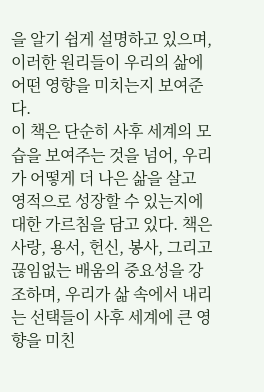을 알기 쉽게 설명하고 있으며, 이러한 원리들이 우리의 삶에 어떤 영향을 미치는지 보여준다.
이 책은 단순히 사후 세계의 모습을 보여주는 것을 넘어, 우리가 어떻게 더 나은 삶을 살고 영적으로 성장할 수 있는지에 대한 가르침을 담고 있다. 책은 사랑, 용서, 헌신, 봉사, 그리고 끊임없는 배움의 중요성을 강조하며, 우리가 삶 속에서 내리는 선택들이 사후 세계에 큰 영향을 미친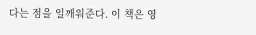다는 점을 일깨워준다. 이 책은 영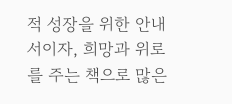적 성장을 위한 안내서이자, 희망과 위로를 주는 책으로 많은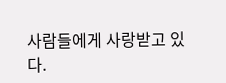사람들에게 사랑받고 있다.